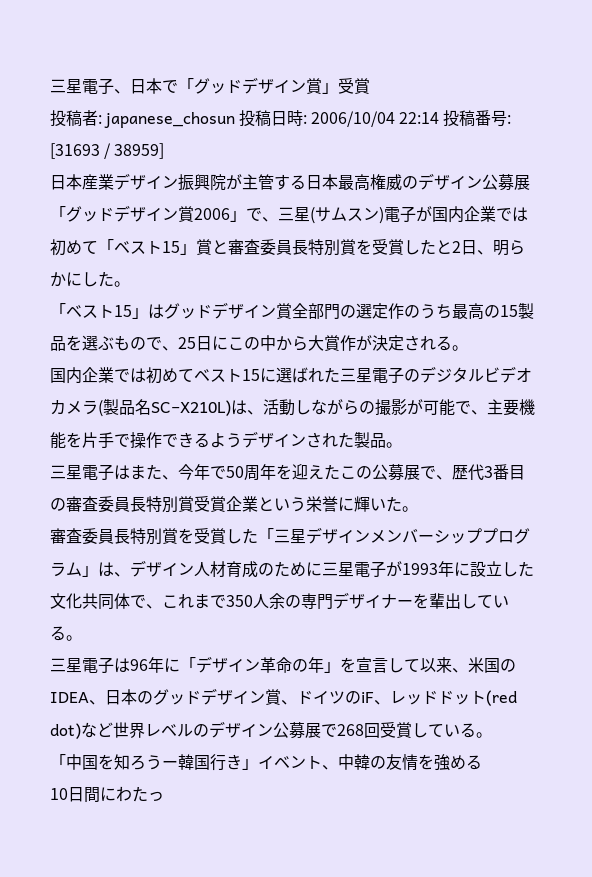三星電子、日本で「グッドデザイン賞」受賞
投稿者: japanese_chosun 投稿日時: 2006/10/04 22:14 投稿番号: [31693 / 38959]
日本産業デザイン振興院が主管する日本最高権威のデザイン公募展「グッドデザイン賞2006」で、三星(サムスン)電子が国内企業では初めて「ベスト15」賞と審査委員長特別賞を受賞したと2日、明らかにした。
「ベスト15」はグッドデザイン賞全部門の選定作のうち最高の15製品を選ぶもので、25日にこの中から大賞作が決定される。
国内企業では初めてベスト15に選ばれた三星電子のデジタルビデオカメラ(製品名SC−X210L)は、活動しながらの撮影が可能で、主要機能を片手で操作できるようデザインされた製品。
三星電子はまた、今年で50周年を迎えたこの公募展で、歴代3番目の審査委員長特別賞受賞企業という栄誉に輝いた。
審査委員長特別賞を受賞した「三星デザインメンバーシッププログラム」は、デザイン人材育成のために三星電子が1993年に設立した文化共同体で、これまで350人余の専門デザイナーを輩出している。
三星電子は96年に「デザイン革命の年」を宣言して以来、米国のIDEA、日本のグッドデザイン賞、ドイツのiF、レッドドット(red dot)など世界レベルのデザイン公募展で268回受賞している。
「中国を知ろうー韓国行き」イベント、中韓の友情を強める
10日間にわたっ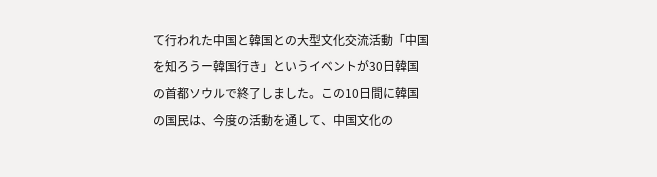て行われた中国と韓国との大型文化交流活動「中国を知ろうー韓国行き」というイベントが30日韓国の首都ソウルで終了しました。この10日間に韓国の国民は、今度の活動を通して、中国文化の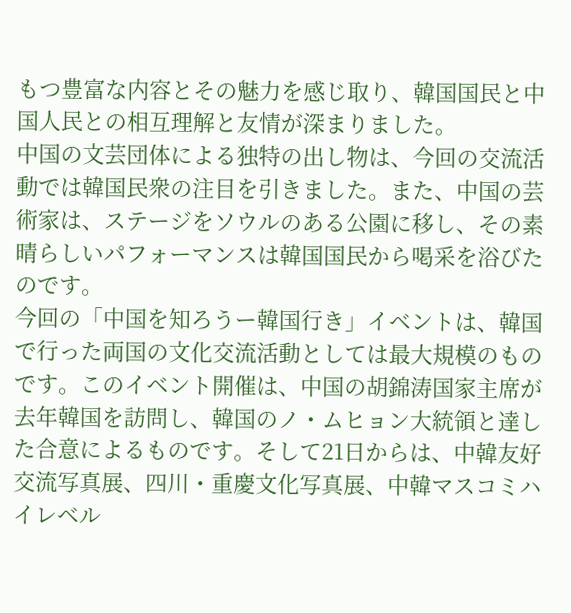もつ豊富な内容とその魅力を感じ取り、韓国国民と中国人民との相互理解と友情が深まりました。
中国の文芸団体による独特の出し物は、今回の交流活動では韓国民衆の注目を引きました。また、中国の芸術家は、ステージをソウルのある公園に移し、その素晴らしいパフォーマンスは韓国国民から喝采を浴びたのです。
今回の「中国を知ろうー韓国行き」イベントは、韓国で行った両国の文化交流活動としては最大規模のものです。このイベント開催は、中国の胡錦涛国家主席が去年韓国を訪問し、韓国のノ・ムヒョン大統領と達した合意によるものです。そして21日からは、中韓友好交流写真展、四川・重慶文化写真展、中韓マスコミハイレベル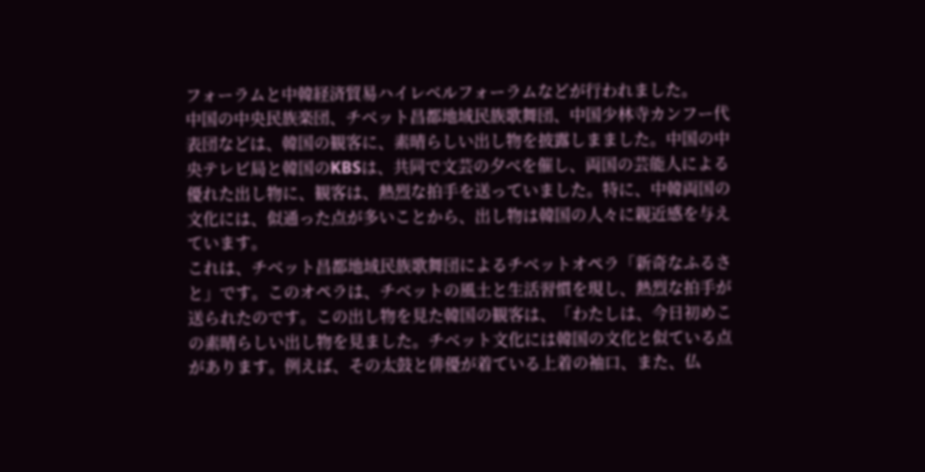フォーラムと中韓経済貿易ハイレベルフォーラムなどが行われました。
中国の中央民族楽団、チベット昌都地域民族歌舞団、中国少林寺カンフー代表団などは、韓国の観客に、素晴らしい出し物を披露しまました。中国の中央テレビ局と韓国のKBSは、共同で文芸の夕べを催し、両国の芸能人による優れた出し物に、観客は、熱烈な拍手を送っていました。特に、中韓両国の文化には、似通った点が多いことから、出し物は韓国の人々に親近感を与えています。
これは、チベット昌都地域民族歌舞団によるチベットオペラ「新奇なふるさと」です。このオペラは、チベットの風土と生活習慣を現し、熱烈な拍手が送られたのです。この出し物を見た韓国の観客は、「わたしは、今日初めこの素晴らしい出し物を見ました。チベット文化には韓国の文化と似ている点があります。例えば、その太鼓と俳優が着ている上着の袖口、また、仏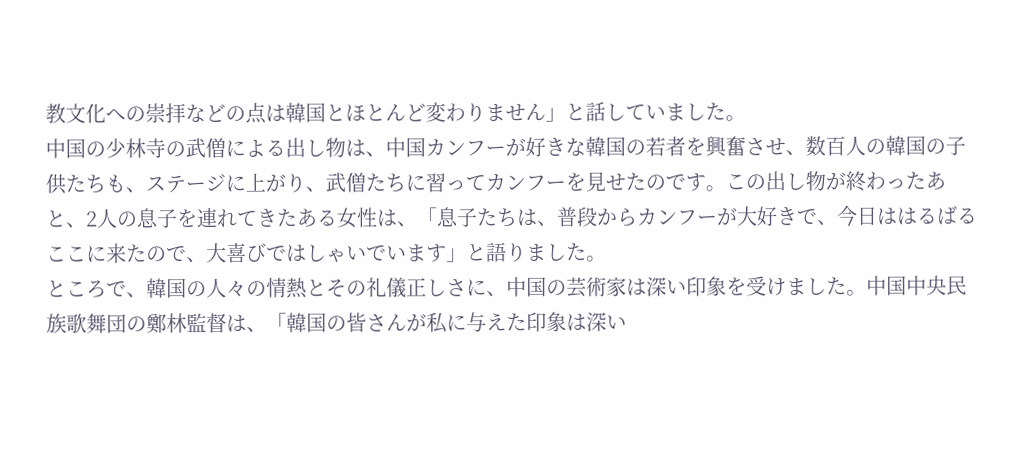教文化への崇拝などの点は韓国とほとんど変わりません」と話していました。
中国の少林寺の武僧による出し物は、中国カンフーが好きな韓国の若者を興奮させ、数百人の韓国の子供たちも、ステージに上がり、武僧たちに習ってカンフーを見せたのです。この出し物が終わったあと、2人の息子を連れてきたある女性は、「息子たちは、普段からカンフーが大好きで、今日ははるばるここに来たので、大喜びではしゃいでいます」と語りました。
ところで、韓国の人々の情熱とその礼儀正しさに、中国の芸術家は深い印象を受けました。中国中央民族歌舞団の鄭林監督は、「韓国の皆さんが私に与えた印象は深い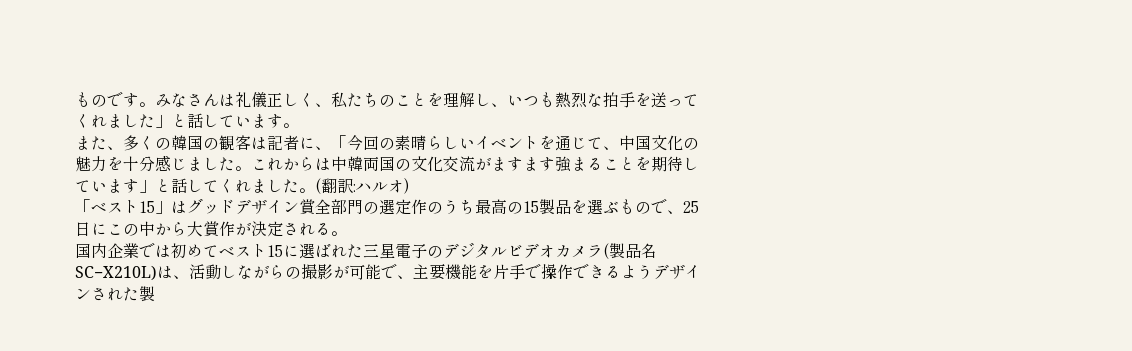ものです。みなさんは礼儀正しく、私たちのことを理解し、いつも熱烈な拍手を送ってくれました」と話しています。
また、多くの韓国の観客は記者に、「今回の素晴らしいイベントを通じて、中国文化の魅力を十分感じました。これからは中韓両国の文化交流がますます強まることを期待しています」と話してくれました。(翻訳:ハルオ)
「ベスト15」はグッドデザイン賞全部門の選定作のうち最高の15製品を選ぶもので、25日にこの中から大賞作が決定される。
国内企業では初めてベスト15に選ばれた三星電子のデジタルビデオカメラ(製品名SC−X210L)は、活動しながらの撮影が可能で、主要機能を片手で操作できるようデザインされた製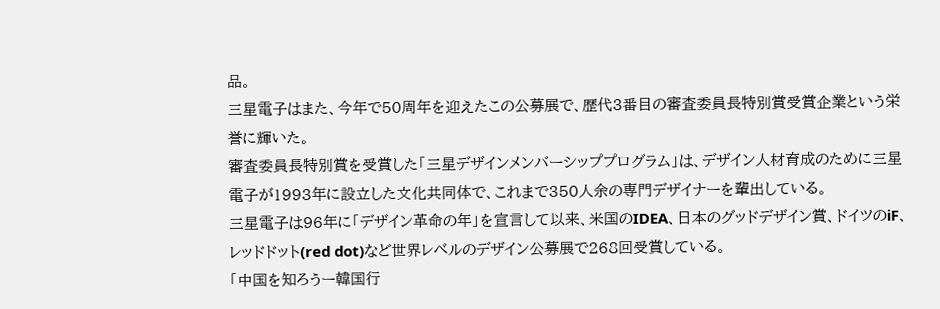品。
三星電子はまた、今年で50周年を迎えたこの公募展で、歴代3番目の審査委員長特別賞受賞企業という栄誉に輝いた。
審査委員長特別賞を受賞した「三星デザインメンバーシッププログラム」は、デザイン人材育成のために三星電子が1993年に設立した文化共同体で、これまで350人余の専門デザイナーを輩出している。
三星電子は96年に「デザイン革命の年」を宣言して以来、米国のIDEA、日本のグッドデザイン賞、ドイツのiF、レッドドット(red dot)など世界レベルのデザイン公募展で268回受賞している。
「中国を知ろうー韓国行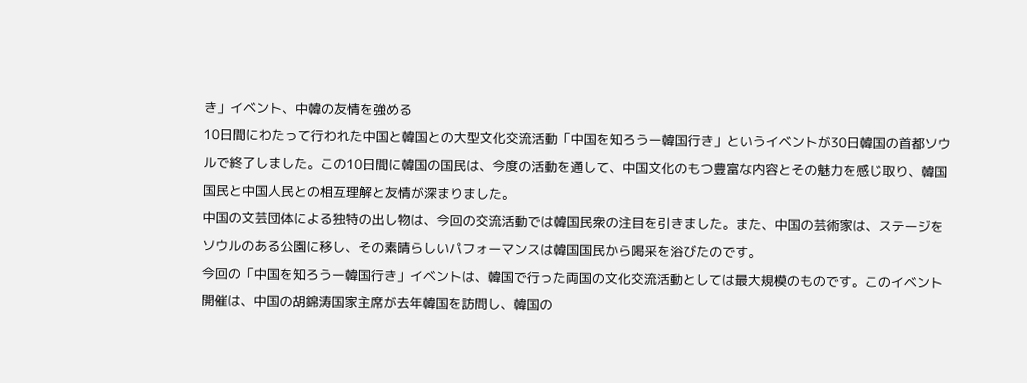き」イベント、中韓の友情を強める
10日間にわたって行われた中国と韓国との大型文化交流活動「中国を知ろうー韓国行き」というイベントが30日韓国の首都ソウルで終了しました。この10日間に韓国の国民は、今度の活動を通して、中国文化のもつ豊富な内容とその魅力を感じ取り、韓国国民と中国人民との相互理解と友情が深まりました。
中国の文芸団体による独特の出し物は、今回の交流活動では韓国民衆の注目を引きました。また、中国の芸術家は、ステージをソウルのある公園に移し、その素晴らしいパフォーマンスは韓国国民から喝采を浴びたのです。
今回の「中国を知ろうー韓国行き」イベントは、韓国で行った両国の文化交流活動としては最大規模のものです。このイベント開催は、中国の胡錦涛国家主席が去年韓国を訪問し、韓国の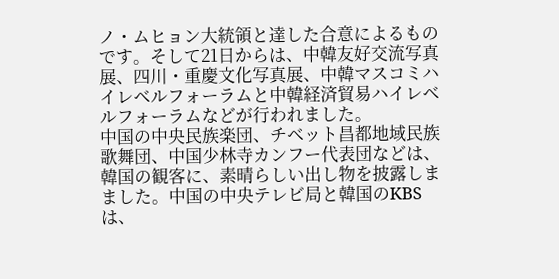ノ・ムヒョン大統領と達した合意によるものです。そして21日からは、中韓友好交流写真展、四川・重慶文化写真展、中韓マスコミハイレベルフォーラムと中韓経済貿易ハイレベルフォーラムなどが行われました。
中国の中央民族楽団、チベット昌都地域民族歌舞団、中国少林寺カンフー代表団などは、韓国の観客に、素晴らしい出し物を披露しまました。中国の中央テレビ局と韓国のKBSは、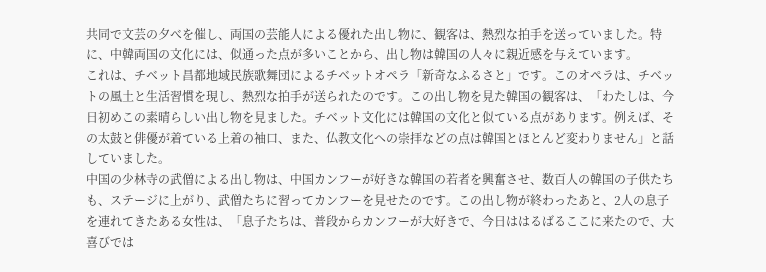共同で文芸の夕べを催し、両国の芸能人による優れた出し物に、観客は、熱烈な拍手を送っていました。特に、中韓両国の文化には、似通った点が多いことから、出し物は韓国の人々に親近感を与えています。
これは、チベット昌都地域民族歌舞団によるチベットオペラ「新奇なふるさと」です。このオペラは、チベットの風土と生活習慣を現し、熱烈な拍手が送られたのです。この出し物を見た韓国の観客は、「わたしは、今日初めこの素晴らしい出し物を見ました。チベット文化には韓国の文化と似ている点があります。例えば、その太鼓と俳優が着ている上着の袖口、また、仏教文化への崇拝などの点は韓国とほとんど変わりません」と話していました。
中国の少林寺の武僧による出し物は、中国カンフーが好きな韓国の若者を興奮させ、数百人の韓国の子供たちも、ステージに上がり、武僧たちに習ってカンフーを見せたのです。この出し物が終わったあと、2人の息子を連れてきたある女性は、「息子たちは、普段からカンフーが大好きで、今日ははるばるここに来たので、大喜びでは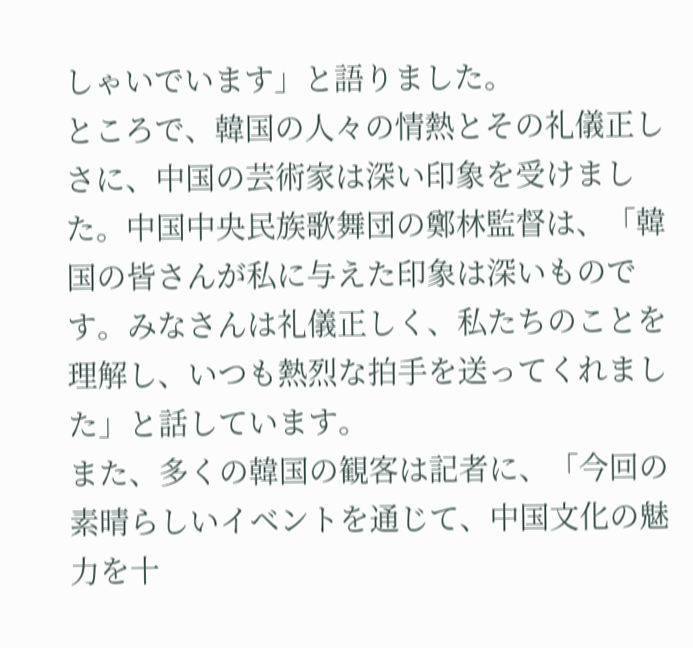しゃいでいます」と語りました。
ところで、韓国の人々の情熱とその礼儀正しさに、中国の芸術家は深い印象を受けました。中国中央民族歌舞団の鄭林監督は、「韓国の皆さんが私に与えた印象は深いものです。みなさんは礼儀正しく、私たちのことを理解し、いつも熱烈な拍手を送ってくれました」と話しています。
また、多くの韓国の観客は記者に、「今回の素晴らしいイベントを通じて、中国文化の魅力を十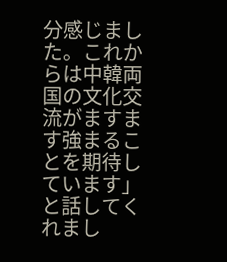分感じました。これからは中韓両国の文化交流がますます強まることを期待しています」と話してくれまし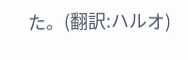た。(翻訳:ハルオ)